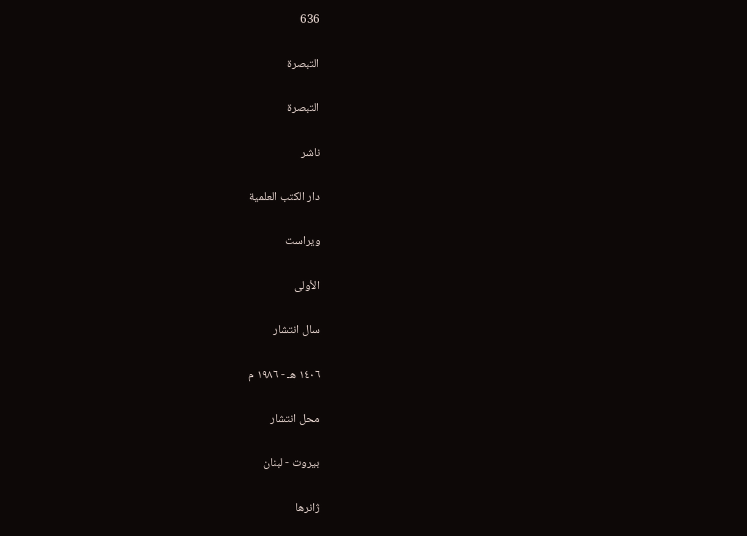636

التبصرة

التبصرة

ناشر

دار الكتب العلمية

ویراست

الأولى

سال انتشار

١٤٠٦ هـ - ١٩٨٦ م

محل انتشار

بيروت - لبنان

ژانرها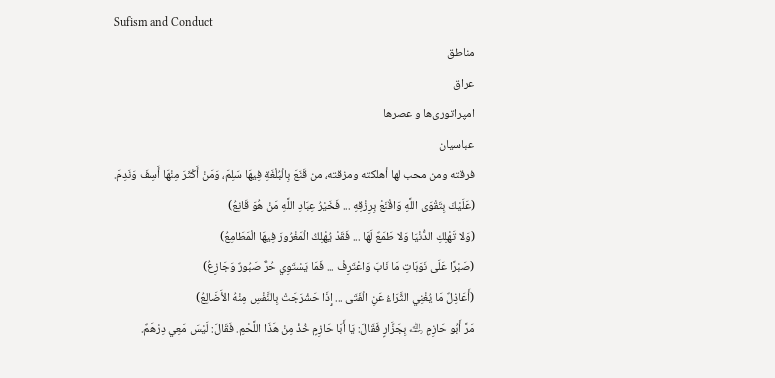Sufism and Conduct
مناطق
عراق
امپراتوری‌ها و عصرها
عباسیان
فرقته ومن محب لها أهلكته ومزقته، من قَنَعَ بِالْبُلْغَةِ فِيهَا سَلِمَ، وَمَنْ أَكْثَرَ مِنْهَا أَسِفَ وَنَدِمَ.
(عَلَيْكَ بِتَقْوَى اللَّهِ وَاقْنَعْ بِرِزْقِهِ ... فَخَيْرُ عِبَادِ اللَّهِ مَنْ هُوَ قَانِعُ)
(وَلا تَهْلِكِ الدُّنْيَا وَلا طَمَعٌ لَهَا ... فَقَدْ يُهْلِكُ الْمَغْرُورَ فِيهَا الْمَطَامِعُ)
(صَبْرًا عَلَى نَوَبَاتِ مَا نَابَ وَاعْتَرِفْ ... فَمَا يَسْتَوِي حُرٌّ صَبُورٌ وَجَازِعُ)
(أَعَاذِلٌ مَا يُغْنِي الثَّرَاءُ عَنِ الْفَتَى ... إِذَا حَشْرَجَتْ بِالنَّفْسِ مِنْهُ الأَضَالِعُ)
مَرَّ أَبُو حَازِمٍ ﵀ بِجَزَّارٍ فَقَالَ: يَا أَبَا حَازِمٍ خُذْ مِنْ هَذَا اللَّحْمِ. فَقَالَ: لَيْسَ مَعِي دِرْهَمٌ.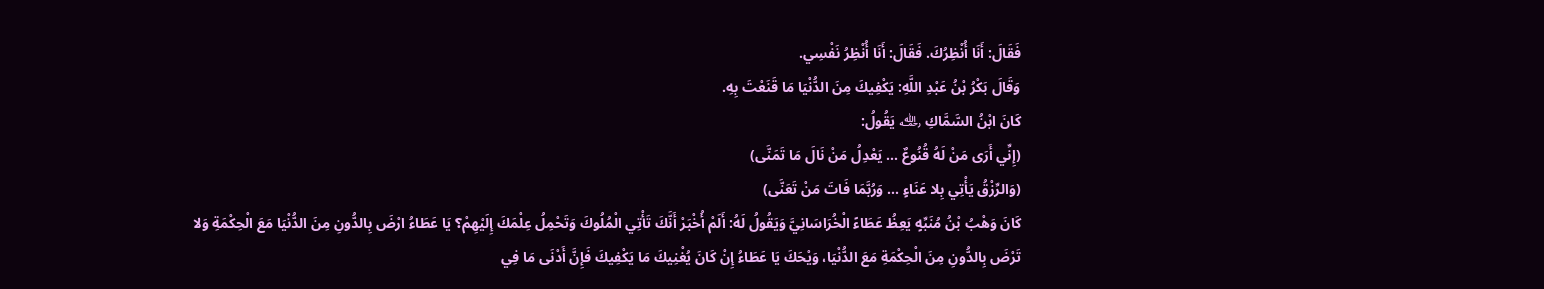فَقَالَ: أَنَا أُنْظِرُكَ. فَقَالَ: أَنَا أُنْظِرُ نَفْسِي.
وَقَالَ بَكْرُ بْنُ عَبْدِ اللَّهِ: يَكْفِيكَ مِنَ الدُّنْيَا مَا قَنَعْتَ بِهِ.
كَانَ ابْنُ السَّمَّاكِ ﵀ يَقُولُ:
(إِنِّي أَرَى مَنْ لَهُ قُنُوعٌ ... يَعْدِلُ مَنْ نَالَ مَا تَمَنَّى)
(وَالرِّزْقُ يَأْتِي بِلا عَنَاءٍ ... وَرُبَّمَا فَاتَ مَنْ تَعَنَّى)
كَانَ وَهْبُ بْنُ مُنَبِّهٍ يَعِظُ عَطَاءً الْخُرَاسَانِيَّ وَيَقُولُ لَهُ: أَلَمْ أُخْبَرْ أَنَّكَ تَأْتِي الْمُلُوكَ وَتَحْمِلُ عِلْمَكَ إِلَيْهِمْ؟ يَا عَطَاءُ ارْضَ بِالدُّونِ مِنَ الدُّنْيَا مَعَ الْحِكْمَةِ وَلا تَرْضَ بِالدُّونِ مِنَ الْحِكْمَةِ مَعَ الدُّنْيَا، وَيْحَكَ يَا عَطَاءُ إِنْ كَانَ يُغْنِيكَ مَا يَكْفِيكَ فَإِنَّ أَدْنَى مَا فِي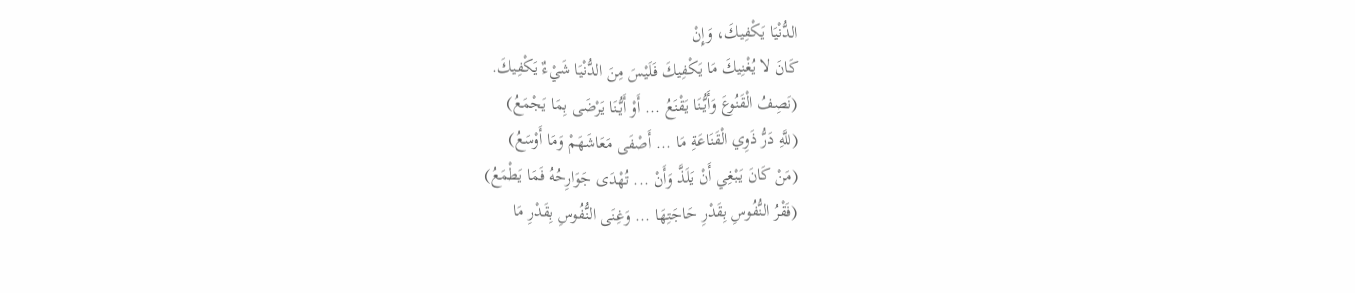الدُّنْيَا يَكْفِيكَ، وَإِنْ
كَانَ لا يُغْنِيكَ مَا يَكْفِيكَ فَلَيْسَ مِنَ الدُّنْيَا شَيْءٌ يَكْفِيكَ.
(نَصِفُ الْقَنُوعَ وَأَيُّنَا يَقْنَعُ ... أَوْ أَيُّنَا يَرْضَى بِمَا يَجْمَعُ)
(للَّهِ دَرُّ ذَوِي الْقَنَاعَةِ مَا ... أَصْفَى مَعَاشَهَمْ وَمَا أَوْسَعُ)
(مَنْ كَانَ يَبْغِي أَنْ يَلَذَّ وَأَنْ ... تُهْدَى جَوَارِحُهُ فَمَا يَطْمَعُ)
(فَقْرُ النُّفُوسِ بِقَدْرِ حَاجَتِهَا ... وَغِنَى النُّفُوسِ بِقَدْرِ مَا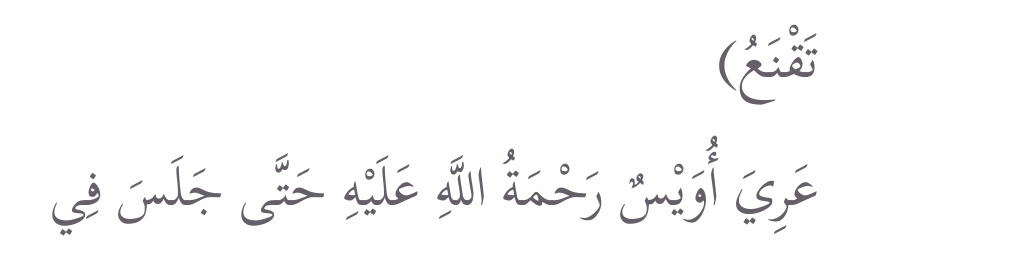تَقْنَعُ)
عَرِيَ أُوَيْسٌ رَحْمَةُ اللَّهِ عَلَيْهِ حَتَّى جَلَسَ فِي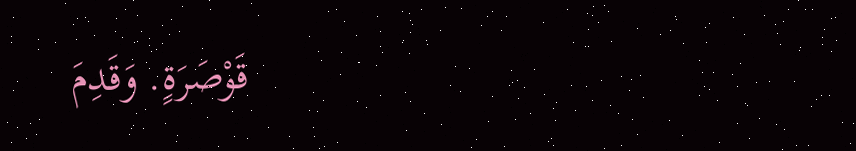قَوْصَرَةٍ. وَقَدِمَ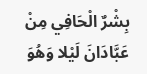بِشْرٌ الْحَافِي مِنْ عَبَّادَانَ لَيْلا وَهُوَ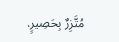مُتَّزِرٌ بِحَصِيرٍ.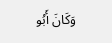وَكَانَ أَبُو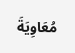مُعَاوِيَةَ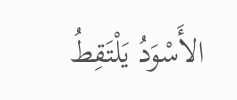الأَسْوَدُ يَلْتَقِطُ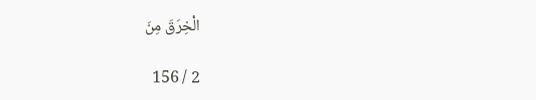الْخِرَقَ مِنَ

2 / 156